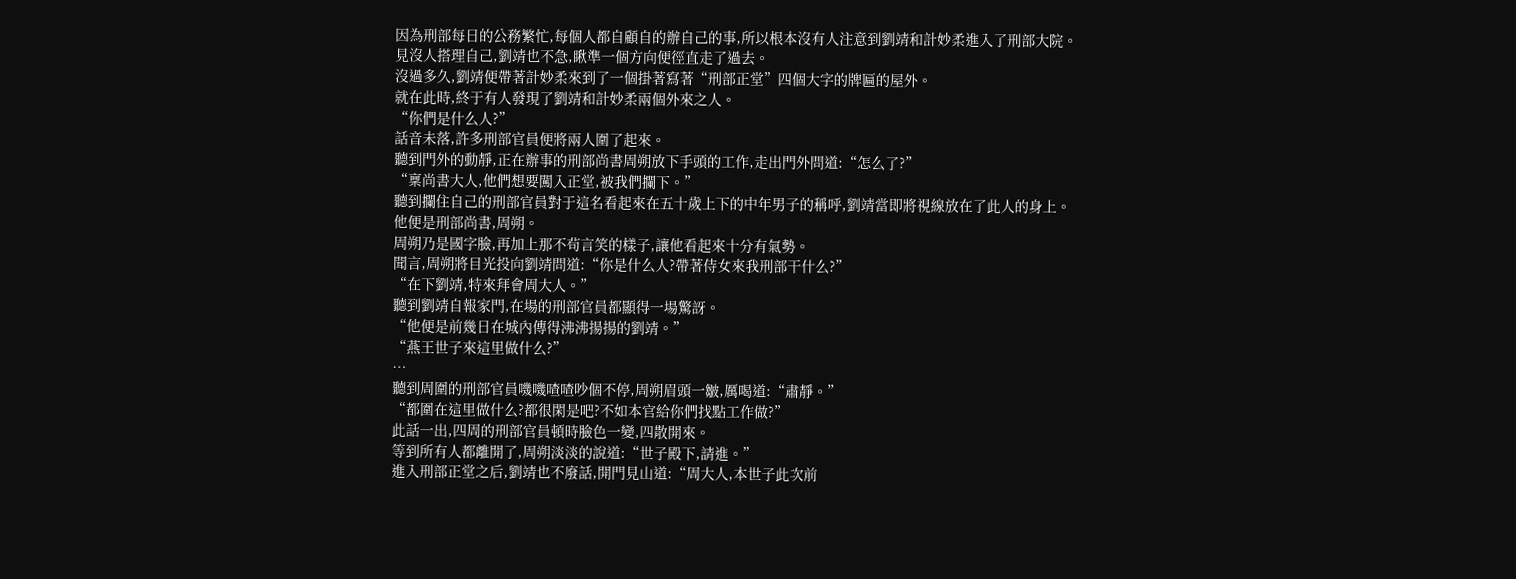因為刑部每日的公務繁忙,每個人都自顧自的辦自己的事,所以根本沒有人注意到劉靖和計妙柔進入了刑部大院。
見沒人搭理自己,劉靖也不急,瞅準一個方向便徑直走了過去。
沒過多久,劉靖便帶著計妙柔來到了一個掛著寫著“刑部正堂”四個大字的牌匾的屋外。
就在此時,終于有人發現了劉靖和計妙柔兩個外來之人。
“你們是什么人?”
話音未落,許多刑部官員便將兩人圍了起來。
聽到門外的動靜,正在辦事的刑部尚書周朔放下手頭的工作,走出門外問道:“怎么了?”
“稟尚書大人,他們想要闖入正堂,被我們攔下。”
聽到攔住自己的刑部官員對于這名看起來在五十歲上下的中年男子的稱呼,劉靖當即將視線放在了此人的身上。
他便是刑部尚書,周朔。
周朔乃是國字臉,再加上那不茍言笑的樣子,讓他看起來十分有氣勢。
聞言,周朔將目光投向劉靖問道:“你是什么人?帶著侍女來我刑部干什么?”
“在下劉靖,特來拜會周大人。”
聽到劉靖自報家門,在場的刑部官員都顯得一場驚訝。
“他便是前幾日在城內傳得沸沸揚揚的劉靖。”
“燕王世子來這里做什么?”
…
聽到周圍的刑部官員嘰嘰喳喳吵個不停,周朔眉頭一皺,厲喝道:“肅靜。”
“都圍在這里做什么?都很閑是吧?不如本官給你們找點工作做?”
此話一出,四周的刑部官員頓時臉色一變,四散開來。
等到所有人都離開了,周朔淡淡的說道:“世子殿下,請進。”
進入刑部正堂之后,劉靖也不廢話,開門見山道:“周大人,本世子此次前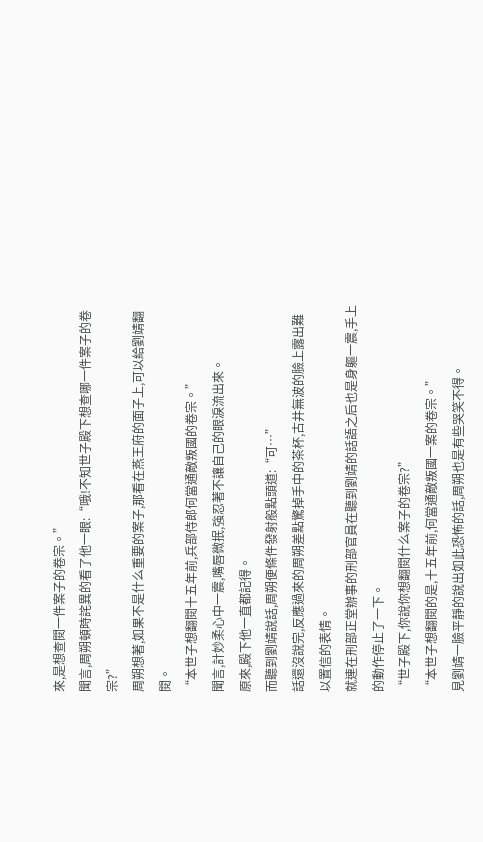來,是想查閱一件案子的卷宗。”
聞言,周朔頓時詫異的看了他一眼:“哦!不知世子殿下想查哪一件案子的卷宗?”
周朔想著,如果不是什么重要的案子,那看在燕王府的面子上,可以給劉靖翻閱。
“本世子想翻閱十五年前,兵部侍郎何當通敵叛國的卷宗。”
聞言,計妙柔心中一震,嘴唇微抿,強忍著不讓自己的眼淚流出來。
原來,殿下他一直都記得。
而聽到劉靖說話,周朔便條件發射般點頭道:“可…”
話還沒說完,反應過來的周朔差點驚掉手中的茶杯,古井無波的臉上露出難以置信的表情。
就連在刑部正堂辦事的刑部官員在聽到劉靖的話語之后也是身軀一震,手上的動作停止了一下。
“世子殿下,你說你想翻閱什么案子的卷宗?”
“本世子想翻閱的是,十五年前,何當通敵叛國一案的卷宗。”
見劉靖一臉平靜的說出如此恐怖的話,周朔也是有些哭笑不得。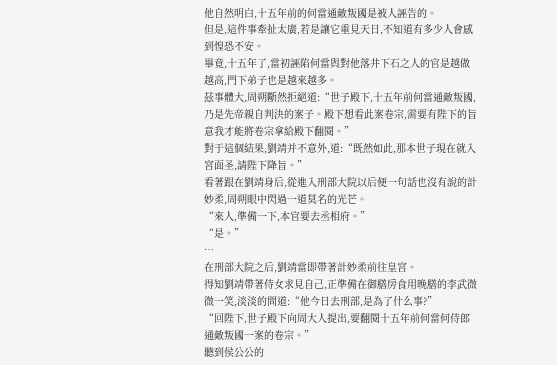他自然明白,十五年前的何當通敵叛國是被人誣告的。
但是,這件事牽扯太廣,若是讓它重見天日,不知道有多少人會感到惶恐不安。
畢竟,十五年了,當初誣陷何當與對他落井下石之人的官是越做越高,門下弟子也是越來越多。
茲事體大,周朔斷然拒絕道:“世子殿下,十五年前何當通敵叛國,乃是先帝親自判決的案子。殿下想看此案卷宗,需要有陛下的旨意我才能將卷宗拿給殿下翻閱。”
對于這個結果,劉靖并不意外,道:“既然如此,那本世子現在就入宮面圣,請陛下降旨。”
看著跟在劉靖身后,從進入刑部大院以后便一句話也沒有說的計妙柔,周朔眼中閃過一道莫名的光芒。
“來人,準備一下,本官要去丞相府。”
“是。”
…
在刑部大院之后,劉靖當即帶著計妙柔前往皇宮。
得知劉靖帶著侍女求見自己,正準備在御膳房食用晚膳的李武微微一笑,淡淡的問道:“他今日去刑部,是為了什么事?”
“回陛下,世子殿下向周大人提出,要翻閱十五年前何當何侍郎通敵叛國一案的卷宗。”
聽到侯公公的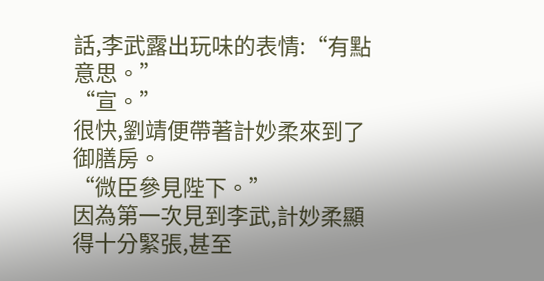話,李武露出玩味的表情:“有點意思。”
“宣。”
很快,劉靖便帶著計妙柔來到了御膳房。
“微臣參見陛下。”
因為第一次見到李武,計妙柔顯得十分緊張,甚至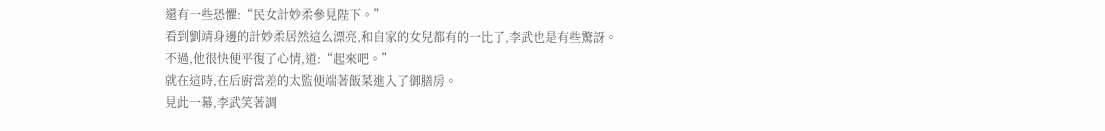還有一些恐懼:“民女計妙柔參見陛下。”
看到劉靖身邊的計妙柔居然這么漂亮,和自家的女兒都有的一比了,李武也是有些驚訝。
不過,他很快便平復了心情,道:“起來吧。”
就在這時,在后廚當差的太監便端著飯菜進入了御膳房。
見此一幕,李武笑著調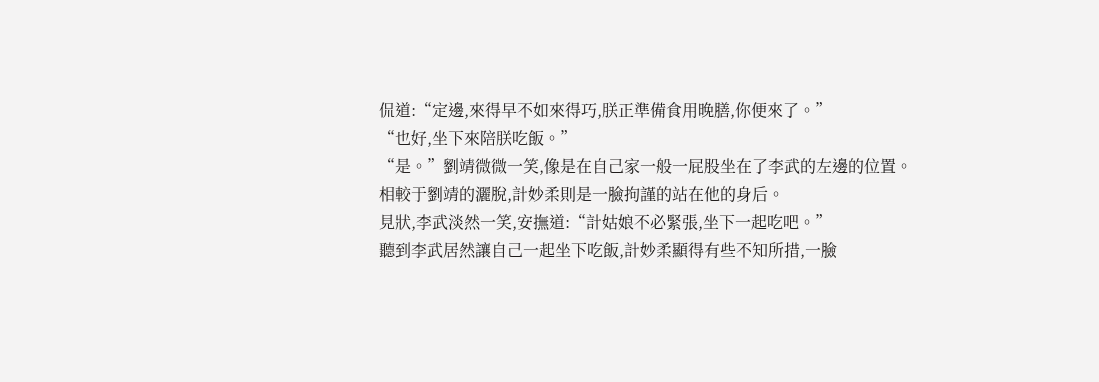侃道:“定邊,來得早不如來得巧,朕正準備食用晚膳,你便來了。”
“也好,坐下來陪朕吃飯。”
“是。”劉靖微微一笑,像是在自己家一般一屁股坐在了李武的左邊的位置。
相較于劉靖的灑脫,計妙柔則是一臉拘謹的站在他的身后。
見狀,李武淡然一笑,安撫道:“計姑娘不必緊張,坐下一起吃吧。”
聽到李武居然讓自己一起坐下吃飯,計妙柔顯得有些不知所措,一臉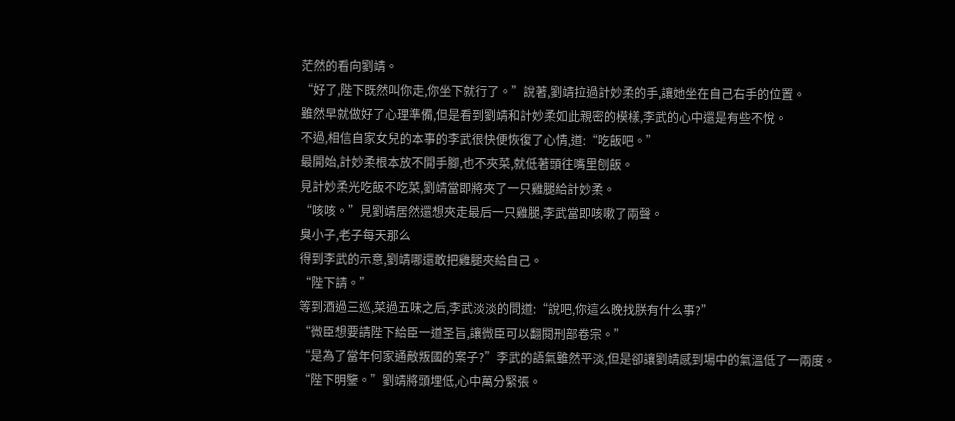茫然的看向劉靖。
“好了,陛下既然叫你走,你坐下就行了。”說著,劉靖拉過計妙柔的手,讓她坐在自己右手的位置。
雖然早就做好了心理準備,但是看到劉靖和計妙柔如此親密的模樣,李武的心中還是有些不悅。
不過,相信自家女兒的本事的李武很快便恢復了心情,道:“吃飯吧。”
最開始,計妙柔根本放不開手腳,也不夾菜,就低著頭往嘴里刨飯。
見計妙柔光吃飯不吃菜,劉靖當即將夾了一只雞腿給計妙柔。
“咳咳。”見劉靖居然還想夾走最后一只雞腿,李武當即咳嗽了兩聲。
臭小子,老子每天那么
得到李武的示意,劉靖哪還敢把雞腿夾給自己。
“陛下請。”
等到酒過三巡,菜過五味之后,李武淡淡的問道:“說吧,你這么晚找朕有什么事?”
“微臣想要請陛下給臣一道圣旨,讓微臣可以翻閱刑部卷宗。”
“是為了當年何家通敵叛國的案子?”李武的語氣雖然平淡,但是卻讓劉靖感到場中的氣溫低了一兩度。
“陛下明鑒。”劉靖將頭埋低,心中萬分緊張。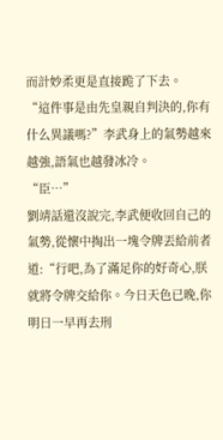而計妙柔更是直接跪了下去。
“這件事是由先皇親自判決的,你有什么異議嗎?”李武身上的氣勢越來越強,語氣也越發冰冷。
“臣…”
劉靖話還沒說完,李武便收回自己的氣勢,從懷中掏出一塊令牌丟給前者道:“行吧,為了滿足你的好奇心,朕就將令牌交給你。今日天色已晚,你明日一早再去刑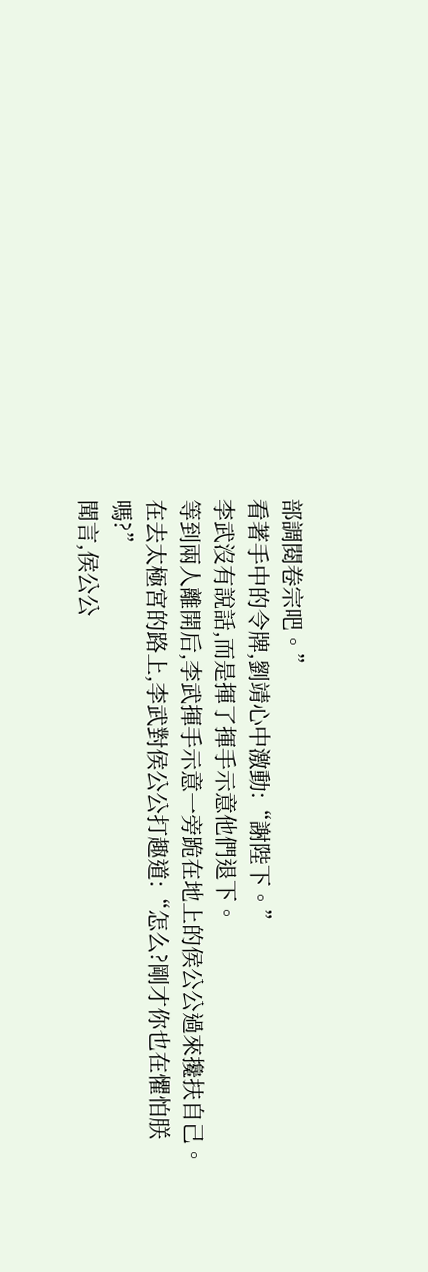部調閱卷宗吧。”
看著手中的令牌,劉靖心中激動:“謝陛下。”
李武沒有說話,而是揮了揮手示意他們退下。
等到兩人離開后,李武揮手示意一旁跪在地上的侯公公過來攙扶自己。
在去太極宮的路上,李武對侯公公打趣道:“怎么?剛才你也在懼怕朕嗎?”
聞言,侯公公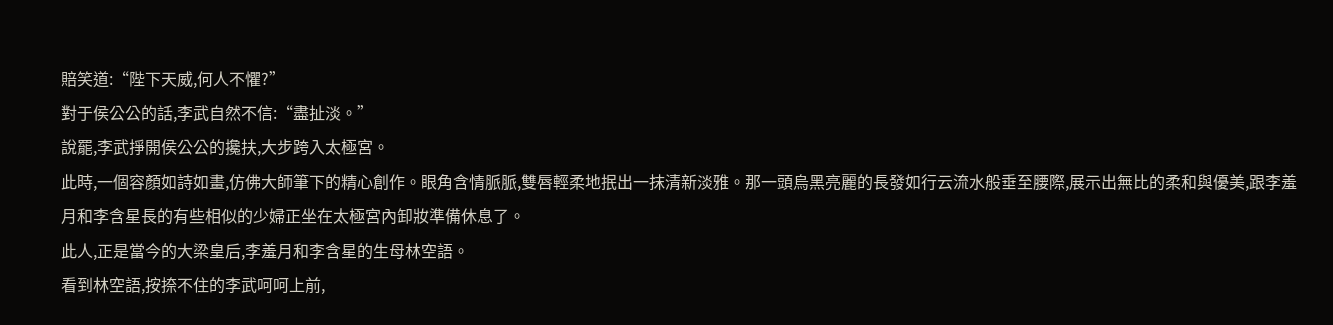賠笑道:“陛下天威,何人不懼?”
對于侯公公的話,李武自然不信:“盡扯淡。”
說罷,李武掙開侯公公的攙扶,大步跨入太極宮。
此時,一個容顏如詩如畫,仿佛大師筆下的精心創作。眼角含情脈脈,雙唇輕柔地抿出一抹清新淡雅。那一頭烏黑亮麗的長發如行云流水般垂至腰際,展示出無比的柔和與優美,跟李羞月和李含星長的有些相似的少婦正坐在太極宮內卸妝準備休息了。
此人,正是當今的大梁皇后,李羞月和李含星的生母林空語。
看到林空語,按捺不住的李武呵呵上前,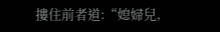摟住前者道:“媳婦兒,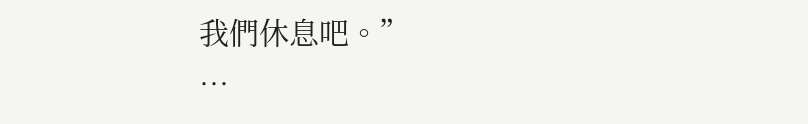我們休息吧。”
…